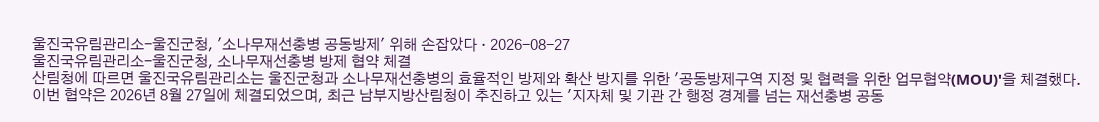울진국유림관리소-울진군청, '소나무재선충병 공동방제' 위해 손잡았다 · 2026-08-27
울진국유림관리소-울진군청, 소나무재선충병 방제 협약 체결
산림청에 따르면 울진국유림관리소는 울진군청과 소나무재선충병의 효율적인 방제와 확산 방지를 위한 '공동방제구역 지정 및 협력을 위한 업무협약(MOU)'을 체결했다.
이번 협약은 2026년 8월 27일에 체결되었으며, 최근 남부지방산림청이 추진하고 있는 '지자체 및 기관 간 행정 경계를 넘는 재선충병 공동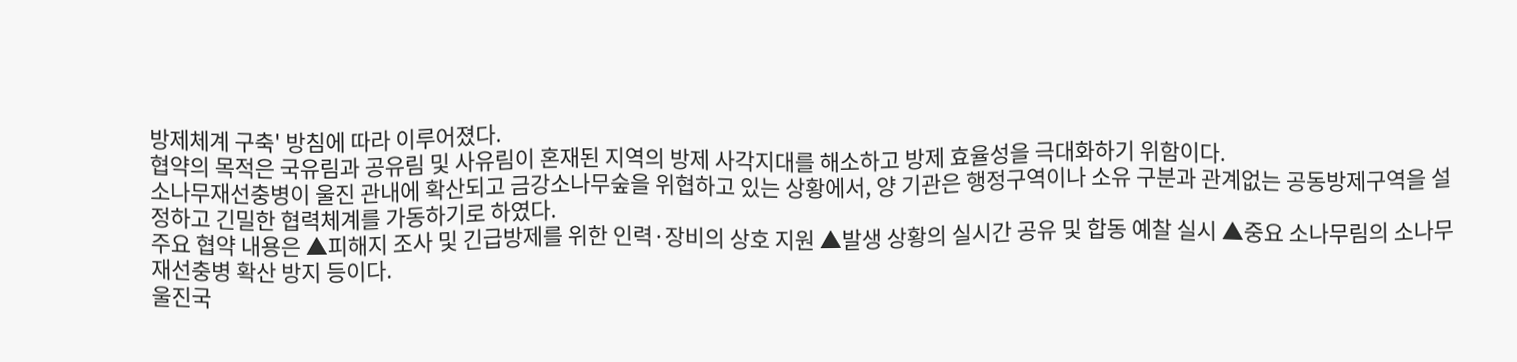방제체계 구축' 방침에 따라 이루어졌다.
협약의 목적은 국유림과 공유림 및 사유림이 혼재된 지역의 방제 사각지대를 해소하고 방제 효율성을 극대화하기 위함이다.
소나무재선충병이 울진 관내에 확산되고 금강소나무숲을 위협하고 있는 상황에서, 양 기관은 행정구역이나 소유 구분과 관계없는 공동방제구역을 설정하고 긴밀한 협력체계를 가동하기로 하였다.
주요 협약 내용은 ▲피해지 조사 및 긴급방제를 위한 인력·장비의 상호 지원 ▲발생 상황의 실시간 공유 및 합동 예찰 실시 ▲중요 소나무림의 소나무재선충병 확산 방지 등이다.
울진국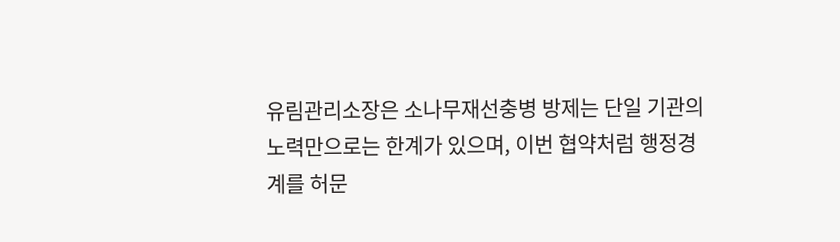유림관리소장은 소나무재선충병 방제는 단일 기관의 노력만으로는 한계가 있으며, 이번 협약처럼 행정경계를 허문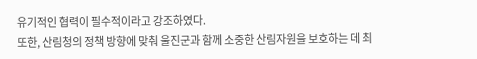유기적인 협력이 필수적이라고 강조하였다.
또한, 산림청의 정책 방향에 맞춰 울진군과 함께 소중한 산림자원을 보호하는 데 최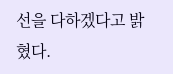선을 다하겠다고 밝혔다.